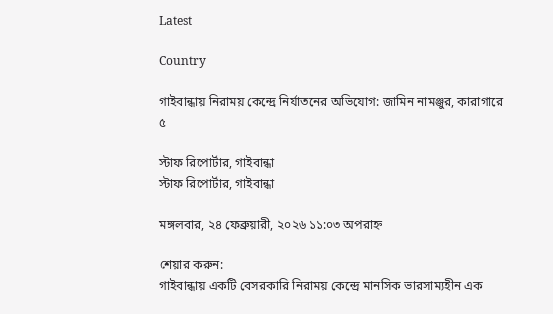Latest

Country

গাইবান্ধায় নিরাময় কেন্দ্রে নির্যাতনের অভিযোগ: জামিন নামঞ্জুর, কারাগারে ৫

স্টাফ রিপোর্টার, গাইবান্ধা
স্টাফ রিপোর্টার, গাইবান্ধা

মঙ্গলবার, ২৪ ফেব্রুয়ারী, ২০২৬ ১১:০৩ অপরাহ্ন

শেয়ার করুন:
গাইবান্ধায় একটি বেসরকারি নিরাময় কেন্দ্রে মানসিক ভারসাম্যহীন এক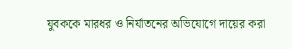যুবককে মারধর ও নির্যাতনের অভিযোগে দায়ের করা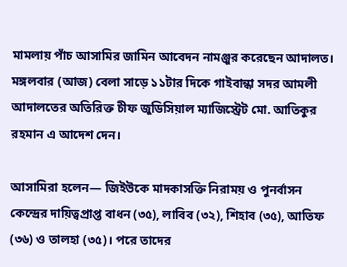মামলায় পাঁচ আসামির জামিন আবেদন নামঞ্জুর করেছেন আদালত। মঙ্গলবার (আজ) বেলা সাড়ে ১১টার দিকে গাইবান্ধা সদর আমলী আদালতের অতিরিক্ত চীফ জুডিসিয়াল ম্যাজিস্ট্রেট মো. আতিকুর রহমান এ আদেশ দেন।

আসামিরা হলেন— জিইউকে মাদকাসক্তি নিরাময় ও পুনর্বাসন কেন্দ্রের দায়িত্বপ্রাপ্ত বাধন (৩৫), লাবিব (৩২), শিহাব (৩৫), আতিফ (৩৬) ও তালহা (৩৫)। পরে তাদের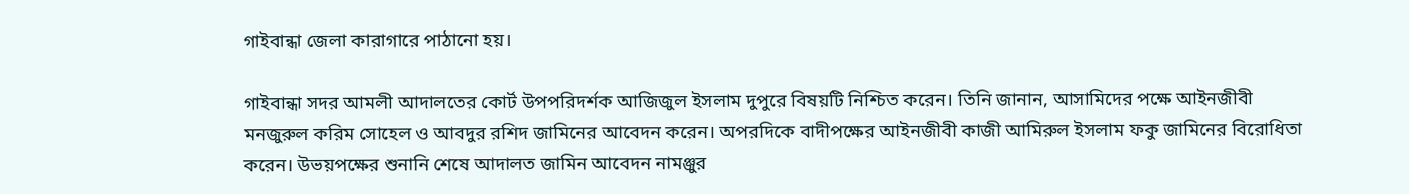গাইবান্ধা জেলা কারাগারে পাঠানো হয়।

গাইবান্ধা সদর আমলী আদালতের কোর্ট উপপরিদর্শক আজিজুল ইসলাম দুপুরে বিষয়টি নিশ্চিত করেন। তিনি জানান, আসামিদের পক্ষে আইনজীবী মনজুরুল করিম সোহেল ও আবদুর রশিদ জামিনের আবেদন করেন। অপরদিকে বাদীপক্ষের আইনজীবী কাজী আমিরুল ইসলাম ফকু জামিনের বিরোধিতা করেন। উভয়পক্ষের শুনানি শেষে আদালত জামিন আবেদন নামঞ্জুর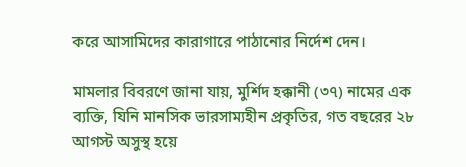করে আসামিদের কারাগারে পাঠানোর নির্দেশ দেন।

মামলার বিবরণে জানা যায়, মুর্শিদ হক্কানী (৩৭) নামের এক ব্যক্তি, যিনি মানসিক ভারসাম্যহীন প্রকৃতির, গত বছরের ২৮ আগস্ট অসুস্থ হয়ে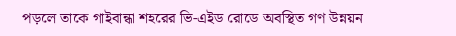পড়লে তাকে গাইবান্ধা শহরের ভি-এইড রোডে অবস্থিত গণ উন্নয়ন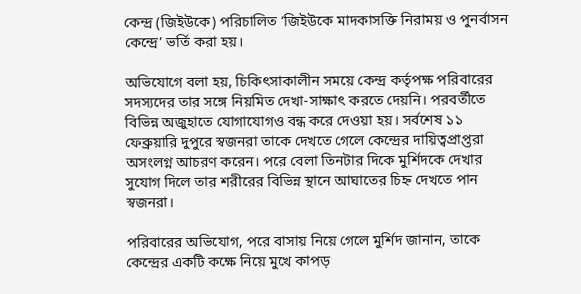কেন্দ্র (জিইউকে) পরিচালিত ‘জিইউকে মাদকাসক্তি নিরাময় ও পুনর্বাসন কেন্দ্রে’ ভর্তি করা হয়।

অভিযোগে বলা হয়, চিকিৎসাকালীন সময়ে কেন্দ্র কর্তৃপক্ষ পরিবারের সদস্যদের তার সঙ্গে নিয়মিত দেখা-সাক্ষাৎ করতে দেয়নি। পরবর্তীতে বিভিন্ন অজুহাতে যোগাযোগও বন্ধ করে দেওয়া হয়। সর্বশেষ ১১ ফেব্রুয়ারি দুপুরে স্বজনরা তাকে দেখতে গেলে কেন্দ্রের দায়িত্বপ্রাপ্তরা অসংলগ্ন আচরণ করেন। পরে বেলা তিনটার দিকে মুর্শিদকে দেখার সুযোগ দিলে তার শরীরের বিভিন্ন স্থানে আঘাতের চিহ্ন দেখতে পান স্বজনরা।

পরিবারের অভিযোগ, পরে বাসায় নিয়ে গেলে মুর্শিদ জানান, তাকে কেন্দ্রের একটি কক্ষে নিয়ে মুখে কাপড়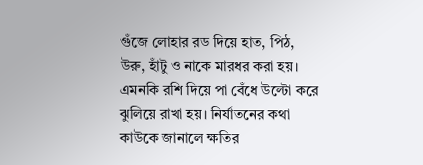গুঁজে লোহার রড দিয়ে হাত, পিঠ, উরু, হাঁটু ও নাকে মারধর করা হয়। এমনকি রশি দিয়ে পা বেঁধে উল্টো করে ঝুলিয়ে রাখা হয়। নির্যাতনের কথা কাউকে জানালে ক্ষতির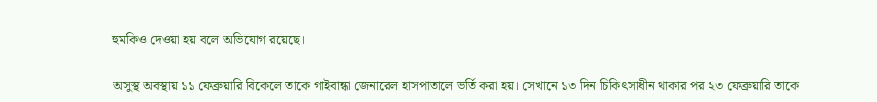হুমকিও দেওয়া হয় বলে অভিযোগ রয়েছে।

অসুস্থ অবস্থায় ১১ ফেব্রুয়ারি বিকেলে তাকে গাইবান্ধা জেনারেল হাসপাতালে ভর্তি করা হয়। সেখানে ১৩ দিন চিকিৎসাধীন থাকার পর ২৩ ফেব্রুয়ারি তাকে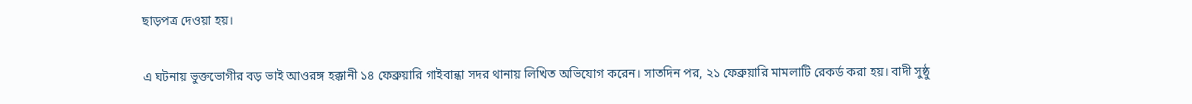ছাড়পত্র দেওয়া হয়।

এ ঘটনায় ভুক্তভোগীর বড় ভাই আওরঙ্গ হক্কানী ১৪ ফেব্রুয়ারি গাইবান্ধা সদর থানায় লিখিত অভিযোগ করেন। সাতদিন পর, ২১ ফেব্রুয়ারি মামলাটি রেকর্ড করা হয়। বাদী সুষ্ঠু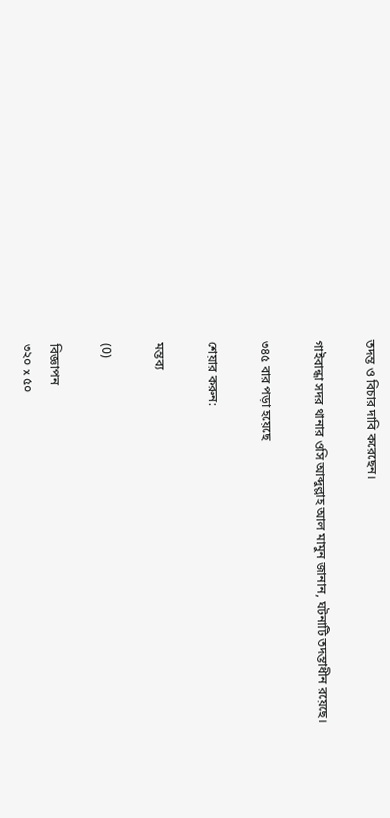তদন্ত ও বিচার দাবি করেছেন।

গাইবান্ধা সদর থানার ওসি আব্দুল্লাহ আল মামুন জানান, ঘটনাটি তদন্তাধীন রয়েছে।

৩৪৫ বার পড়া হয়েছে

শেয়ার করুন:

মন্তব্য

(0)

বিজ্ঞাপন
৩২০ x ৫০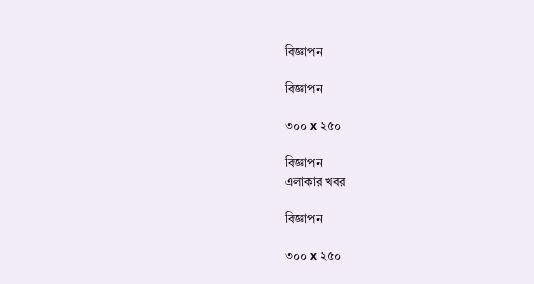বিজ্ঞাপন

বিজ্ঞাপন

৩০০ x ২৫০

বিজ্ঞাপন
এলাকার খবর

বিজ্ঞাপন

৩০০ x ২৫০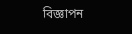বিজ্ঞাপন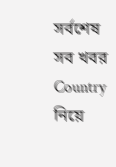সর্বশেষ সব খবর
Country নিয়ে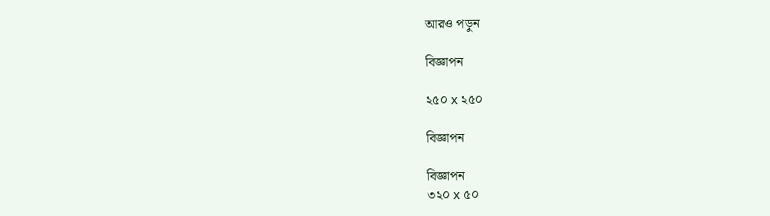আরও পড়ুন

বিজ্ঞাপন

২৫০ x ২৫০

বিজ্ঞাপন

বিজ্ঞাপন
৩২০ x ৫০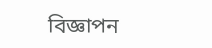বিজ্ঞাপন